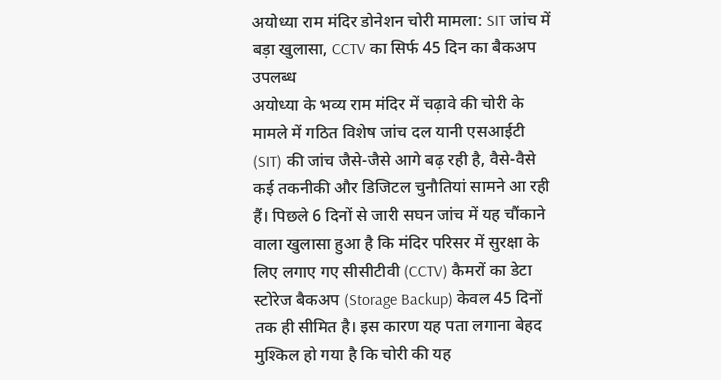अयोध्या राम मंदिर डोनेशन चोरी मामला: SIT जांच में बड़ा खुलासा, CCTV का सिर्फ 45 दिन का बैकअप उपलब्ध
अयोध्या के भव्य राम मंदिर में चढ़ावे की चोरी के मामले में गठित विशेष जांच दल यानी एसआईटी (SIT) की जांच जैसे-जैसे आगे बढ़ रही है, वैसे-वैसे कई तकनीकी और डिजिटल चुनौतियां सामने आ रही हैं। पिछले 6 दिनों से जारी सघन जांच में यह चौंकाने वाला खुलासा हुआ है कि मंदिर परिसर में सुरक्षा के लिए लगाए गए सीसीटीवी (CCTV) कैमरों का डेटा स्टोरेज बैकअप (Storage Backup) केवल 45 दिनों तक ही सीमित है। इस कारण यह पता लगाना बेहद मुश्किल हो गया है कि चोरी की यह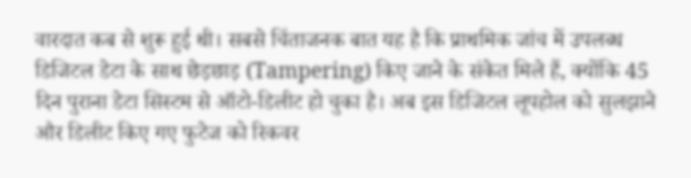वारदात कब से शुरू हुई थी। सबसे चिंताजनक बात यह है कि प्राथमिक जांच में उपलब्ध डिजिटल डेटा के साथ छेड़छाड़ (Tampering) किए जाने के संकेत मिले हैं, क्योंकि 45 दिन पुराना डेटा सिस्टम से ऑटो-डिलीट हो चुका है। अब इस डिजिटल लूपहोल को सुलझाने और डिलीट किए गए फुटेज को रिकवर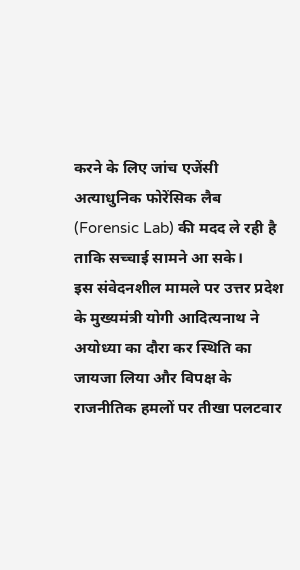करने के लिए जांच एजेंसी अत्याधुनिक फोरेंसिक लैब (Forensic Lab) की मदद ले रही है ताकि सच्चाई सामने आ सके।
इस संवेदनशील मामले पर उत्तर प्रदेश के मुख्यमंत्री योगी आदित्यनाथ ने अयोध्या का दौरा कर स्थिति का जायजा लिया और विपक्ष के राजनीतिक हमलों पर तीखा पलटवार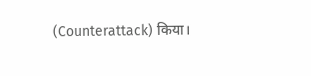(Counterattack) किया।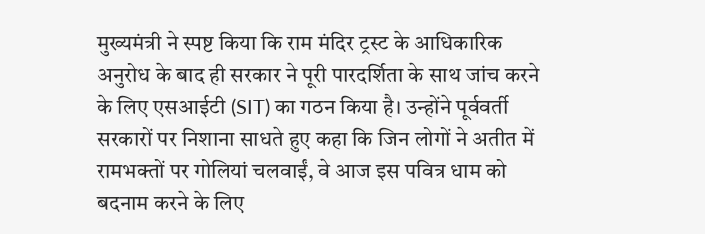मुख्यमंत्री ने स्पष्ट किया कि राम मंदिर ट्रस्ट के आधिकारिक अनुरोध के बाद ही सरकार ने पूरी पारदर्शिता के साथ जांच करने के लिए एसआईटी (SIT) का गठन किया है। उन्होंने पूर्ववर्ती सरकारों पर निशाना साधते हुए कहा कि जिन लोगों ने अतीत में रामभक्तों पर गोलियां चलवाईं, वे आज इस पवित्र धाम को बदनाम करने के लिए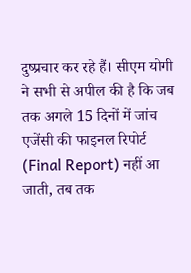दुष्प्रचार कर रहे हैं। सीएम योगी ने सभी से अपील की है कि जब तक अगले 15 दिनों में जांच एजेंसी की फाइनल रिपोर्ट (Final Report) नहीं आ जाती, तब तक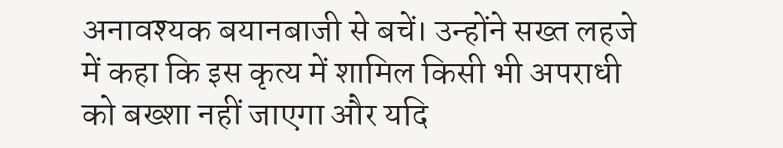अनावश्यक बयानबाजी से बचें। उन्होंने सख्त लहजे में कहा कि इस कृत्य में शामिल किसी भी अपराधी को बख्शा नहीं जाएगा और यदि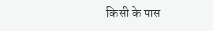किसी के पास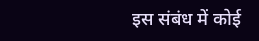इस संबंध में कोई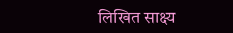लिखित साक्ष्य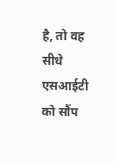है, तो वह सीधे एसआईटी को सौंप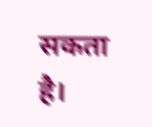सकता है।